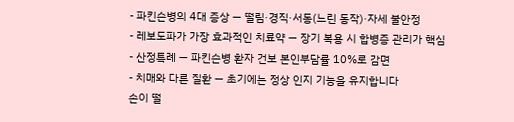- 파킨슨병의 4대 증상 — 떨림·경직·서동(느린 동작)·자세 불안정
- 레보도파가 가장 효과적인 치료약 — 장기 복용 시 합병증 관리가 핵심
- 산정특례 — 파킨슨병 환자 건보 본인부담률 10%로 감면
- 치매와 다른 질환 — 초기에는 정상 인지 기능을 유지합니다
손이 떨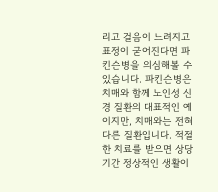리고 걸음이 느려지고 표정이 굳어진다면 파킨슨병을 의심해볼 수 있습니다. 파킨슨병은 치매와 함께 노인성 신경 질환의 대표적인 예이지만, 치매와는 전혀 다른 질환입니다. 적절한 치료를 받으면 상당 기간 정상적인 생활이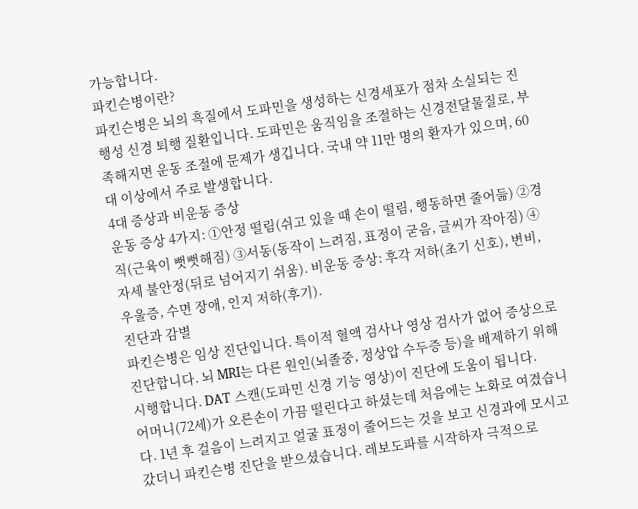가능합니다.
파킨슨병이란?
파킨슨병은 뇌의 흑질에서 도파민을 생성하는 신경세포가 점차 소실되는 진행성 신경 퇴행 질환입니다. 도파민은 움직임을 조절하는 신경전달물질로, 부족해지면 운동 조절에 문제가 생깁니다. 국내 약 11만 명의 환자가 있으며, 60대 이상에서 주로 발생합니다.
4대 증상과 비운동 증상
운동 증상 4가지: ①안정 떨림(쉬고 있을 때 손이 떨림, 행동하면 줄어듦) ②경직(근육이 뻣뻣해짐) ③서동(동작이 느려짐, 표정이 굳음, 글씨가 작아짐) ④자세 불안정(뒤로 넘어지기 쉬움). 비운동 증상: 후각 저하(초기 신호), 변비, 우울증, 수면 장애, 인지 저하(후기).
진단과 감별
파킨슨병은 임상 진단입니다. 특이적 혈액 검사나 영상 검사가 없어 증상으로 진단합니다. 뇌 MRI는 다른 원인(뇌졸중, 정상압 수두증 등)을 배제하기 위해 시행합니다. DAT 스캔(도파민 신경 기능 영상)이 진단에 도움이 됩니다.
어머니(72세)가 오른손이 가끔 떨린다고 하셨는데 처음에는 노화로 여겼습니다. 1년 후 걸음이 느려지고 얼굴 표정이 줄어드는 것을 보고 신경과에 모시고 갔더니 파킨슨병 진단을 받으셨습니다. 레보도파를 시작하자 극적으로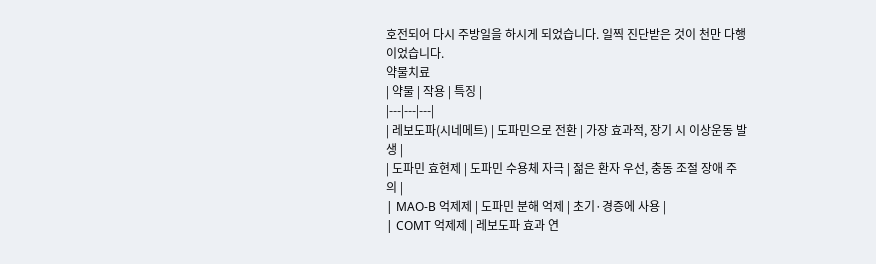호전되어 다시 주방일을 하시게 되었습니다. 일찍 진단받은 것이 천만 다행이었습니다.
약물치료
| 약물 | 작용 | 특징 |
|---|---|---|
| 레보도파(시네메트) | 도파민으로 전환 | 가장 효과적, 장기 시 이상운동 발생 |
| 도파민 효현제 | 도파민 수용체 자극 | 젊은 환자 우선, 충동 조절 장애 주의 |
| MAO-B 억제제 | 도파민 분해 억제 | 초기·경증에 사용 |
| COMT 억제제 | 레보도파 효과 연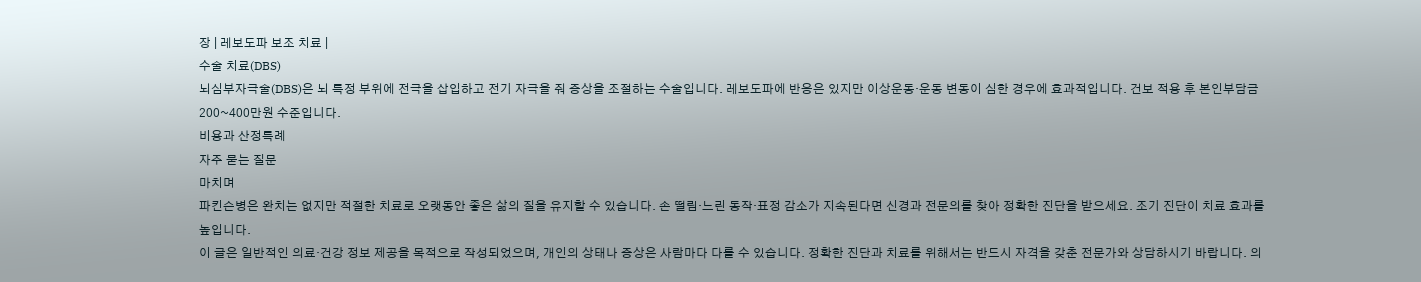장 | 레보도파 보조 치료 |
수술 치료(DBS)
뇌심부자극술(DBS)은 뇌 특정 부위에 전극을 삽입하고 전기 자극을 줘 증상을 조절하는 수술입니다. 레보도파에 반응은 있지만 이상운동·운동 변동이 심한 경우에 효과적입니다. 건보 적용 후 본인부담금 200~400만원 수준입니다.
비용과 산정특례
자주 묻는 질문
마치며
파킨슨병은 완치는 없지만 적절한 치료로 오랫동안 좋은 삶의 질을 유지할 수 있습니다. 손 떨림·느린 동작·표정 감소가 지속된다면 신경과 전문의를 찾아 정확한 진단을 받으세요. 조기 진단이 치료 효과를 높입니다.
이 글은 일반적인 의료·건강 정보 제공을 목적으로 작성되었으며, 개인의 상태나 증상은 사람마다 다를 수 있습니다. 정확한 진단과 치료를 위해서는 반드시 자격을 갖춘 전문가와 상담하시기 바랍니다. 의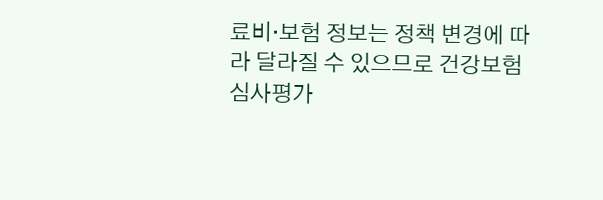료비·보험 정보는 정책 변경에 따라 달라질 수 있으므로 건강보험심사평가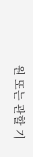원 또는 관할 기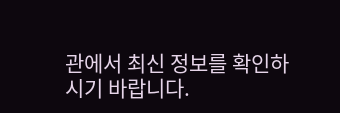관에서 최신 정보를 확인하시기 바랍니다.